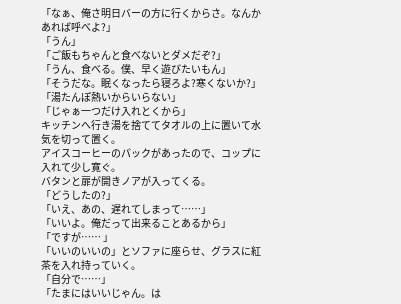「なぁ、俺さ明日バーの方に行くからさ。なんかあれば呼べよ?」
「うん」
「ご飯もちゃんと食べないとダメだぞ?」
「うん、食べる。僕、早く遊びたいもん」
「そうだな。眠くなったら寝ろよ?寒くないか?」
「湯たんぽ熱いからいらない」
「じゃぁ一つだけ入れとくから」
キッチンへ行き湯を捨ててタオルの上に置いて水気を切って置く。
アイスコーヒーのパックがあったので、コップに入れて少し寛ぐ。
バタンと扉が開きノアが入ってくる。
「どうしたの?」
「いえ、あの、遅れてしまって……」
「いいよ。俺だって出来ることあるから」
「ですが…… 」
「いいのいいの」とソファに座らせ、グラスに紅茶を入れ持っていく。
「自分で……」
「たまにはいいじゃん。は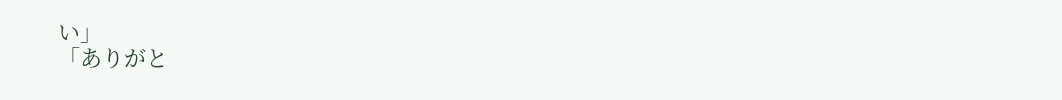い」
「ありがと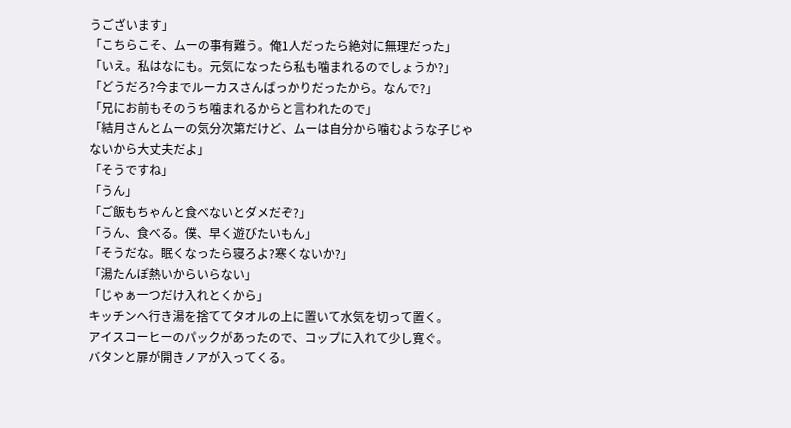うございます」
「こちらこそ、ムーの事有難う。俺1人だったら絶対に無理だった」
「いえ。私はなにも。元気になったら私も噛まれるのでしょうか?」
「どうだろ?今までルーカスさんばっかりだったから。なんで?」
「兄にお前もそのうち噛まれるからと言われたので」
「結月さんとムーの気分次第だけど、ムーは自分から噛むような子じゃないから大丈夫だよ」
「そうですね」
「うん」
「ご飯もちゃんと食べないとダメだぞ?」
「うん、食べる。僕、早く遊びたいもん」
「そうだな。眠くなったら寝ろよ?寒くないか?」
「湯たんぽ熱いからいらない」
「じゃぁ一つだけ入れとくから」
キッチンへ行き湯を捨ててタオルの上に置いて水気を切って置く。
アイスコーヒーのパックがあったので、コップに入れて少し寛ぐ。
バタンと扉が開きノアが入ってくる。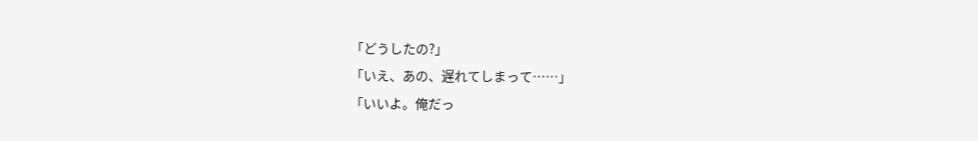「どうしたの?」
「いえ、あの、遅れてしまって……」
「いいよ。俺だっ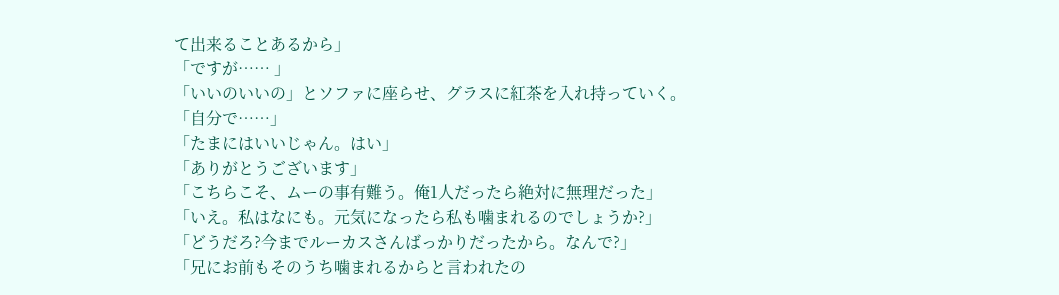て出来ることあるから」
「ですが…… 」
「いいのいいの」とソファに座らせ、グラスに紅茶を入れ持っていく。
「自分で……」
「たまにはいいじゃん。はい」
「ありがとうございます」
「こちらこそ、ムーの事有難う。俺1人だったら絶対に無理だった」
「いえ。私はなにも。元気になったら私も噛まれるのでしょうか?」
「どうだろ?今までルーカスさんばっかりだったから。なんで?」
「兄にお前もそのうち噛まれるからと言われたの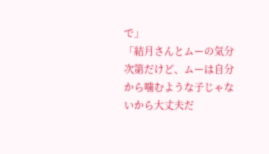で」
「結月さんとムーの気分次第だけど、ムーは自分から噛むような子じゃないから大丈夫だ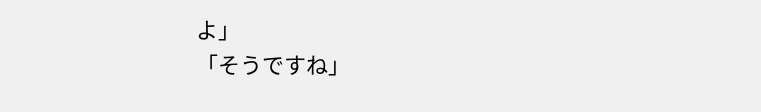よ」
「そうですね」